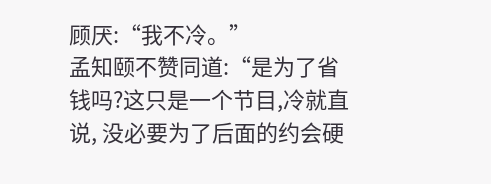顾厌:“我不冷。”
孟知颐不赞同道:“是为了省钱吗?这只是一个节目,冷就直说, 没必要为了后面的约会硬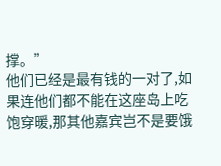撑。”
他们已经是最有钱的一对了,如果连他们都不能在这座岛上吃饱穿暖,那其他嘉宾岂不是要饿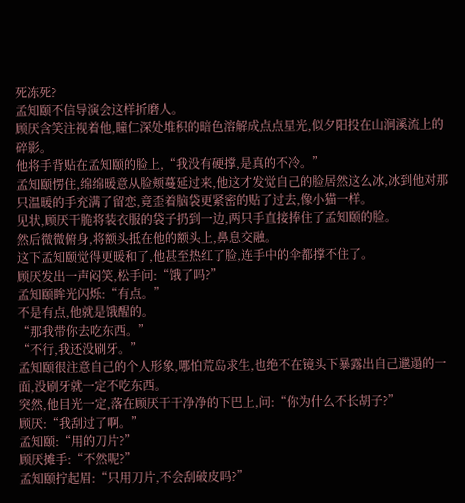死冻死?
孟知颐不信导演会这样折磨人。
顾厌含笑注视着他,瞳仁深处堆积的暗色溶解成点点星光,似夕阳投在山涧溪流上的碎影。
他将手背贴在孟知颐的脸上,“我没有硬撑,是真的不冷。”
孟知颐愣住,绵绵暖意从脸颊蔓延过来,他这才发觉自己的脸居然这么冰,冰到他对那只温暖的手充满了留恋,竟歪着脑袋更紧密的贴了过去,像小猫一样。
见状,顾厌干脆将装衣服的袋子扔到一边,两只手直接捧住了孟知颐的脸。
然后微微俯身,将额头抵在他的额头上,鼻息交融。
这下孟知颐觉得更暖和了,他甚至热红了脸,连手中的伞都撑不住了。
顾厌发出一声闷笑,松手问:“饿了吗?”
孟知颐眸光闪烁:“有点。”
不是有点,他就是饿醒的。
“那我带你去吃东西。”
“不行,我还没刷牙。”
孟知颐很注意自己的个人形象,哪怕荒岛求生,也绝不在镜头下暴露出自己邋遢的一面,没刷牙就一定不吃东西。
突然,他目光一定,落在顾厌干干净净的下巴上,问:“你为什么不长胡子?”
顾厌:“我刮过了啊。”
孟知颐:“用的刀片?”
顾厌摊手:“不然呢?”
孟知颐拧起眉:“只用刀片,不会刮破皮吗?”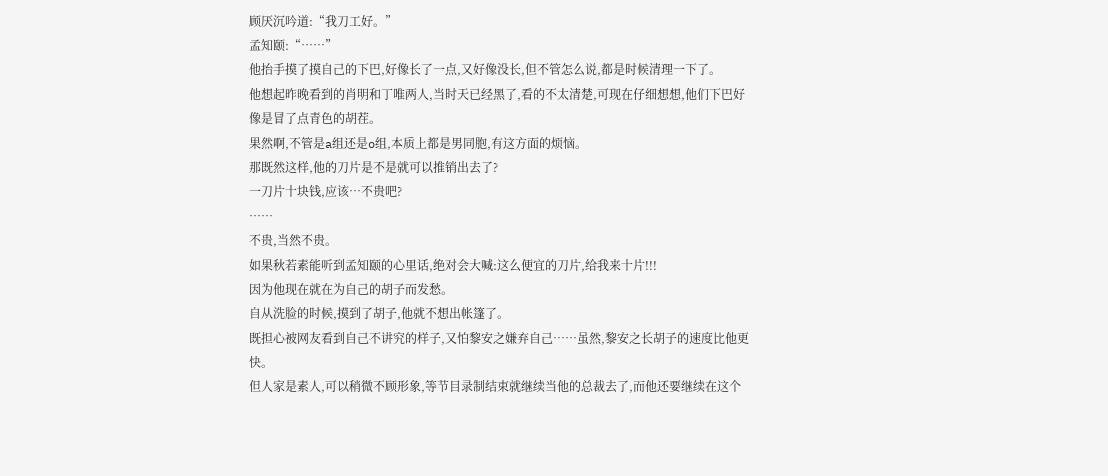顾厌沉吟道:“我刀工好。”
孟知颐:“……”
他抬手摸了摸自己的下巴,好像长了一点,又好像没长,但不管怎么说,都是时候清理一下了。
他想起昨晚看到的肖明和丁唯两人,当时天已经黑了,看的不太清楚,可现在仔细想想,他们下巴好像是冒了点青色的胡茬。
果然啊,不管是a组还是o组,本质上都是男同胞,有这方面的烦恼。
那既然这样,他的刀片是不是就可以推销出去了?
一刀片十块钱,应该…不贵吧?
……
不贵,当然不贵。
如果秋若素能听到孟知颐的心里话,绝对会大喊:这么便宜的刀片,给我来十片!!!
因为他现在就在为自己的胡子而发愁。
自从洗脸的时候,摸到了胡子,他就不想出帐篷了。
既担心被网友看到自己不讲究的样子,又怕黎安之嫌弃自己……虽然,黎安之长胡子的速度比他更快。
但人家是素人,可以稍微不顾形象,等节目录制结束就继续当他的总裁去了,而他还要继续在这个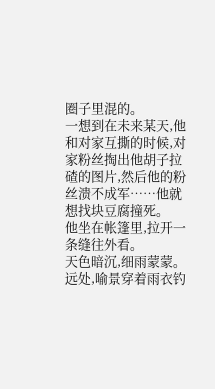圈子里混的。
一想到在未来某天,他和对家互撕的时候,对家粉丝掏出他胡子拉碴的图片,然后他的粉丝溃不成军……他就想找块豆腐撞死。
他坐在帐篷里,拉开一条缝往外看。
天色暗沉,细雨蒙蒙。
远处,喻景穿着雨衣钓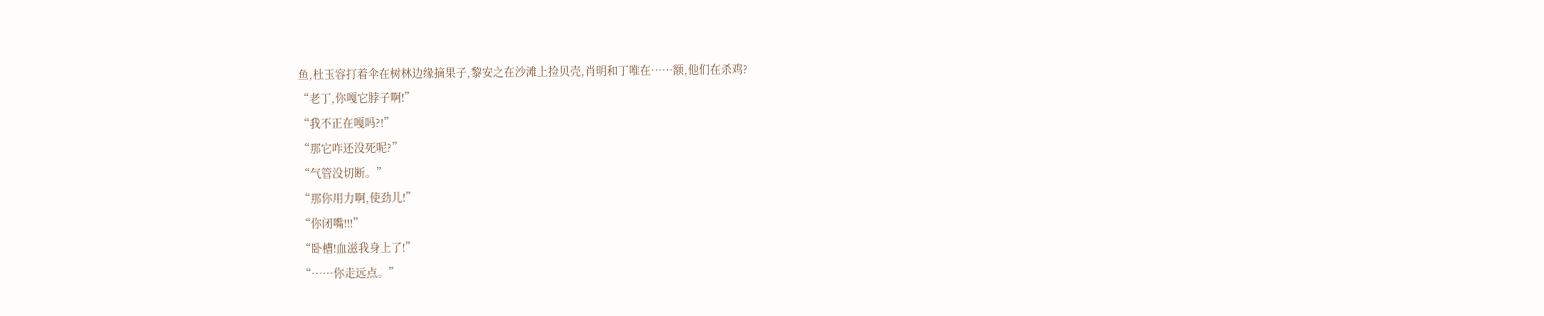鱼,杜玉容打着伞在树林边缘摘果子,黎安之在沙滩上捡贝壳,肖明和丁唯在……额,他们在杀鸡?
“老丁,你嘎它脖子啊!”
“我不正在嘎吗?!”
“那它咋还没死呢?”
“气管没切断。”
“那你用力啊,使劲儿!”
“你闭嘴!!!”
“卧槽!血滋我身上了!”
“……你走远点。”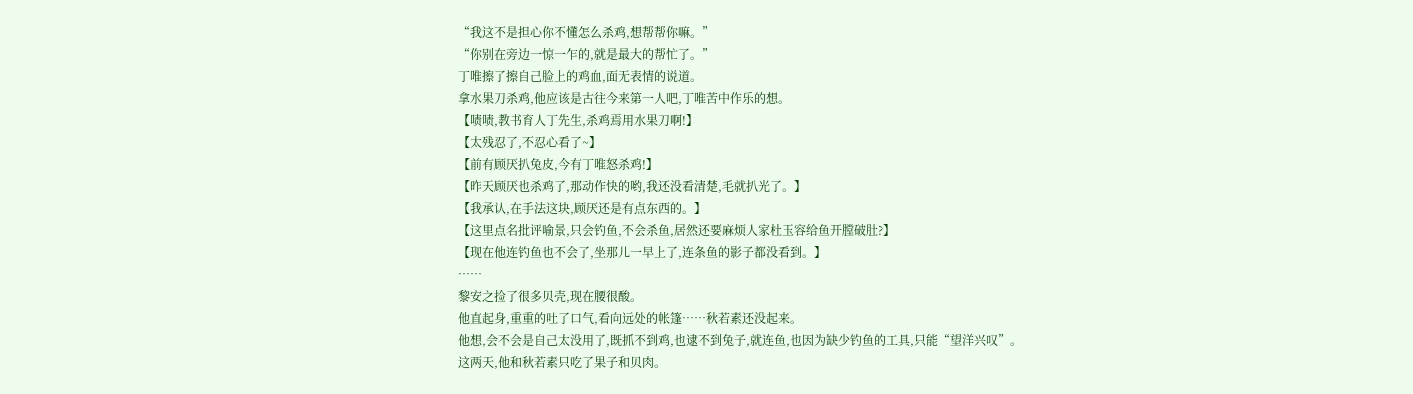“我这不是担心你不懂怎么杀鸡,想帮帮你嘛。”
“你别在旁边一惊一乍的,就是最大的帮忙了。”
丁唯擦了擦自己脸上的鸡血,面无表情的说道。
拿水果刀杀鸡,他应该是古往今来第一人吧,丁唯苦中作乐的想。
【啧啧,教书育人丁先生,杀鸡焉用水果刀啊!】
【太残忍了,不忍心看了~】
【前有顾厌扒兔皮,今有丁唯怒杀鸡!】
【昨天顾厌也杀鸡了,那动作快的哟,我还没看清楚,毛就扒光了。】
【我承认,在手法这块,顾厌还是有点东西的。】
【这里点名批评喻景,只会钓鱼,不会杀鱼,居然还要麻烦人家杜玉容给鱼开膛破肚?】
【现在他连钓鱼也不会了,坐那儿一早上了,连条鱼的影子都没看到。】
……
黎安之捡了很多贝壳,现在腰很酸。
他直起身,重重的吐了口气,看向远处的帐篷……秋若素还没起来。
他想,会不会是自己太没用了,既抓不到鸡,也逮不到兔子,就连鱼,也因为缺少钓鱼的工具,只能“望洋兴叹”。
这两天,他和秋若素只吃了果子和贝肉。